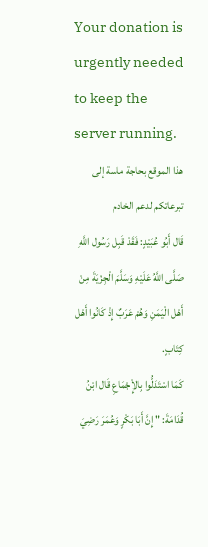Your donation is urgently needed to keep the server running.
هذا الموقع بحاجة ماسة إلى تبرعاتكم لدعم الخادم
قَال أَبُو عُبَيْدٍ: فَقَدْ قَبِل رَسُول اللَّهِ صَلَّى اللَّهُ عَلَيْهِ وَسَلَّمَ الْجِزْيَةَ مِنْ أَهْل الْيَمَنِ وَهُمْ عَرَبٌ إِذْ كَانُوا أَهْل كِتَابٍ.
كَمَا اسْتَدَلُّوا بِالإِْجْمَاعِ قَال ابْنُ قُدَامَةَ: " إِنَّ أَبَا بَكْرٍ وَعُمَرَ رَضِيَ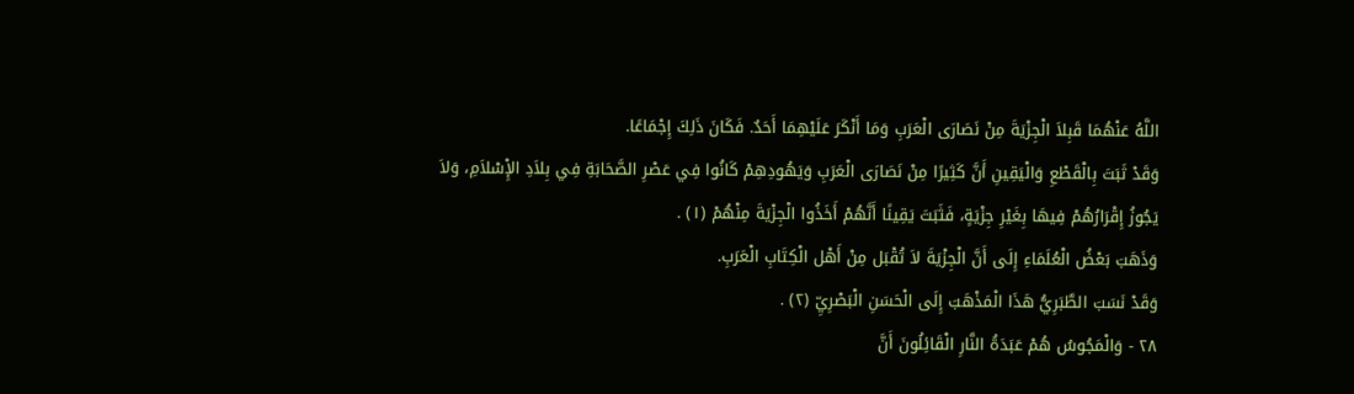اللَّهُ عَنْهُمَا قَبِلاَ الْجِزْيَةَ مِنْ نَصَارَى الْعَرَبِ وَمَا أَنْكَرَ عَلَيْهِمَا أَحَدٌ. فَكَانَ ذَلِكَ إِجْمَاعًا.
وَقَدْ ثَبَتَ بِالْقَطْعِ وَالْيَقِينِ أَنَّ كَثِيرًا مِنْ نَصَارَى الْعَرَبِ وَيَهُودِهِمْ كَانُوا فِي عَصْرِ الصَّحَابَةِ فِي بِلاَدِ الإِْسْلاَمِ، وَلاَ يَجُوزُ إِقْرَارُهُمْ فِيهَا بِغَيْرِ جِزْيَةٍ، فَثَبَتَ يَقِينًا أَنَّهُمْ أَخَذُوا الْجِزْيَةَ مِنْهُمْ (١) .
وَذَهَبَ بَعْضُ الْعُلَمَاءِ إِلَى أَنَّ الْجِزْيَةَ لاَ تُقْبَل مِنْ أَهْل الْكِتَابِ الْعَرَبِ.
وَقَدْ نَسَبَ الطَّبَرِيُّ هَذَا الْمَذْهَبَ إِلَى الْحَسَنِ الْبَصْرِيِّ (٢) .
٢٨ - وَالْمَجُوسُ هُمْ عَبَدَةُ النَّارِ الْقَائِلُونَ أَنَّ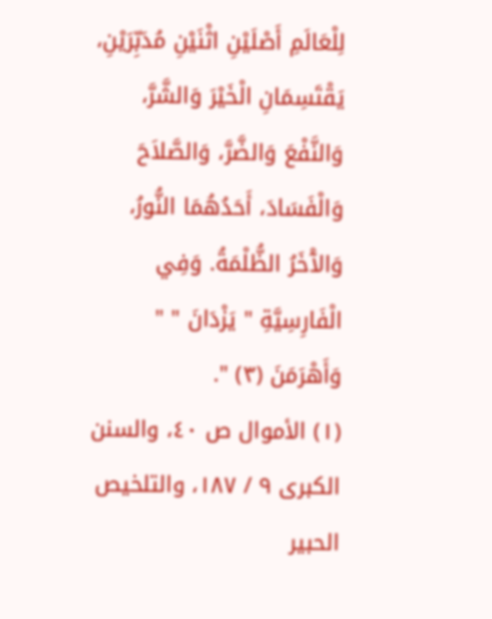لِلْعَالَمِ أَصْلَيْنِ اثْنَيْنِ مُدَبِّرَيْنِ، يَقْتَسِمَانِ الْخَيْرَ وَالشَّرَّ، وَالنَّفْعَ وَالضَّرَّ، وَالصَّلاَحَ وَالْفَسَادَ، أَحَدُهُمَا النُّورُ، وَالآْخَرُ الظُّلْمَةُ. وَفِي الْفَارِسِيَّةِ " يَزْدَانَ " " وَأَهْرَمَنَ (٣) ".
(١) الأموال ص ٤٠، والسنن الكبرى ٩ / ١٨٧، والتلخيص الحبير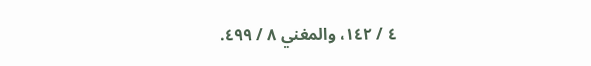٤ / ١٤٢، والمغني ٨ / ٤٩٩.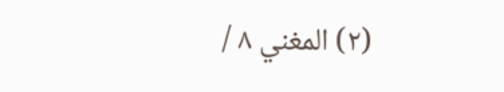(٢) المغني ٨ /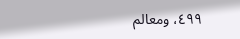٤٩٩، ومعالم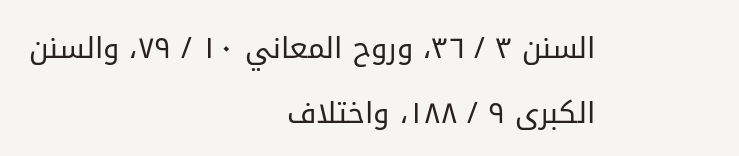السنن ٣ / ٣٦، وروح المعاني ١٠ / ٧٩، والسنن الكبرى ٩ / ١٨٨، واختلاف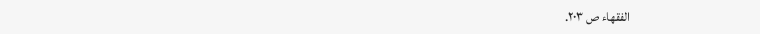الفقهاء ص ٢٠٣.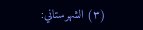(٣) الشهرستاني: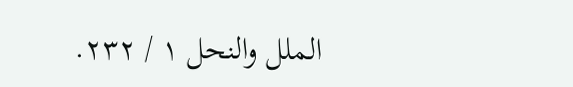الملل والنحل ١ / ٢٣٢.